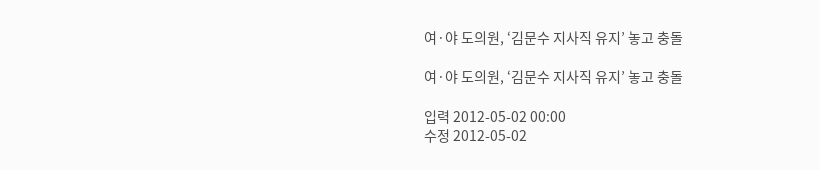여·야 도의원, ‘김문수 지사직 유지’ 놓고 충돌

여·야 도의원, ‘김문수 지사직 유지’ 놓고 충돌

입력 2012-05-02 00:00
수정 2012-05-02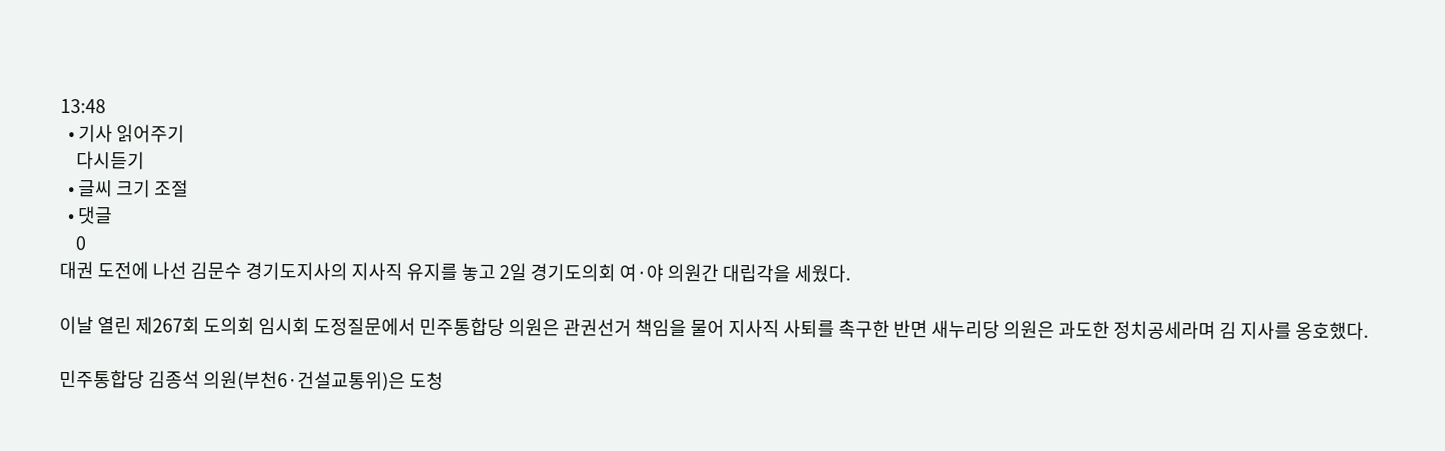13:48
  • 기사 읽어주기
    다시듣기
  • 글씨 크기 조절
  • 댓글
    0
대권 도전에 나선 김문수 경기도지사의 지사직 유지를 놓고 2일 경기도의회 여·야 의원간 대립각을 세웠다.

이날 열린 제267회 도의회 임시회 도정질문에서 민주통합당 의원은 관권선거 책임을 물어 지사직 사퇴를 촉구한 반면 새누리당 의원은 과도한 정치공세라며 김 지사를 옹호했다.

민주통합당 김종석 의원(부천6·건설교통위)은 도청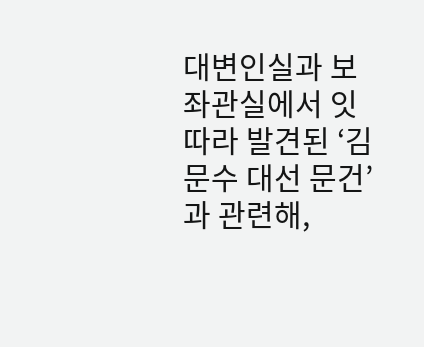대변인실과 보좌관실에서 잇따라 발견된 ‘김문수 대선 문건’과 관련해,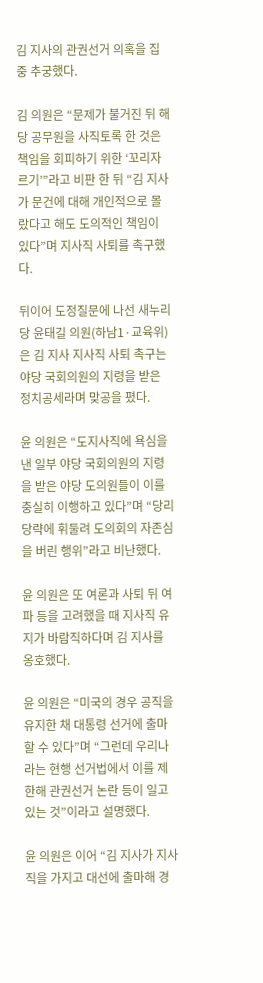김 지사의 관권선거 의혹을 집중 추궁했다.

김 의원은 “문제가 불거진 뒤 해당 공무원을 사직토록 한 것은 책임을 회피하기 위한 ‘꼬리자르기’”라고 비판 한 뒤 “김 지사가 문건에 대해 개인적으로 몰랐다고 해도 도의적인 책임이 있다”며 지사직 사퇴를 촉구했다.

뒤이어 도정질문에 나선 새누리당 윤태길 의원(하남1·교육위)은 김 지사 지사직 사퇴 촉구는 야당 국회의원의 지령을 받은 정치공세라며 맞공을 폈다.

윤 의원은 “도지사직에 욕심을 낸 일부 야당 국회의원의 지령을 받은 야당 도의원들이 이를 충실히 이행하고 있다”며 “당리당략에 휘둘려 도의회의 자존심을 버린 행위”라고 비난했다.

윤 의원은 또 여론과 사퇴 뒤 여파 등을 고려했을 때 지사직 유지가 바람직하다며 김 지사를 옹호했다.

윤 의원은 “미국의 경우 공직을 유지한 채 대통령 선거에 출마할 수 있다”며 “그런데 우리나라는 현행 선거법에서 이를 제한해 관권선거 논란 등이 일고 있는 것”이라고 설명했다.

윤 의원은 이어 “김 지사가 지사직을 가지고 대선에 출마해 경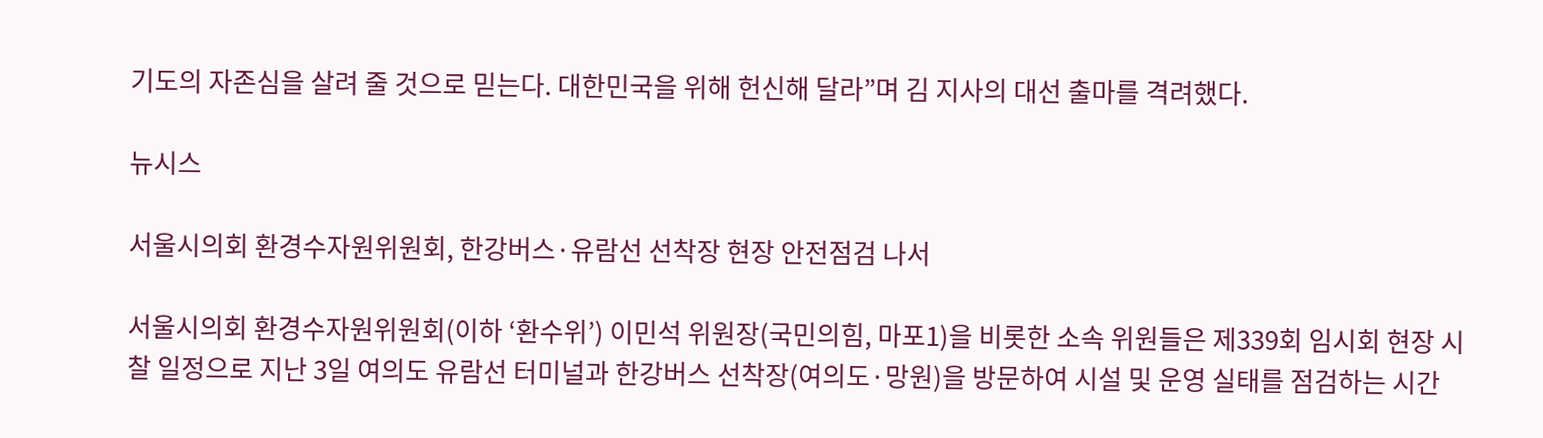기도의 자존심을 살려 줄 것으로 믿는다. 대한민국을 위해 헌신해 달라”며 김 지사의 대선 출마를 격려했다.

뉴시스

서울시의회 환경수자원위원회, 한강버스·유람선 선착장 현장 안전점검 나서

서울시의회 환경수자원위원회(이하 ‘환수위’) 이민석 위원장(국민의힘, 마포1)을 비롯한 소속 위원들은 제339회 임시회 현장 시찰 일정으로 지난 3일 여의도 유람선 터미널과 한강버스 선착장(여의도·망원)을 방문하여 시설 및 운영 실태를 점검하는 시간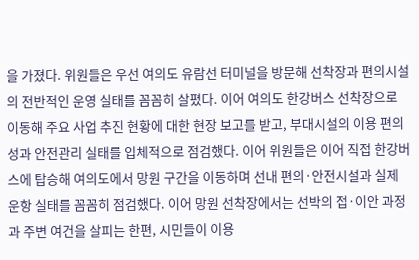을 가졌다. 위원들은 우선 여의도 유람선 터미널을 방문해 선착장과 편의시설의 전반적인 운영 실태를 꼼꼼히 살폈다. 이어 여의도 한강버스 선착장으로 이동해 주요 사업 추진 현황에 대한 현장 보고를 받고, 부대시설의 이용 편의성과 안전관리 실태를 입체적으로 점검했다. 이어 위원들은 이어 직접 한강버스에 탑승해 여의도에서 망원 구간을 이동하며 선내 편의·안전시설과 실제 운항 실태를 꼼꼼히 점검했다. 이어 망원 선착장에서는 선박의 접·이안 과정과 주변 여건을 살피는 한편, 시민들이 이용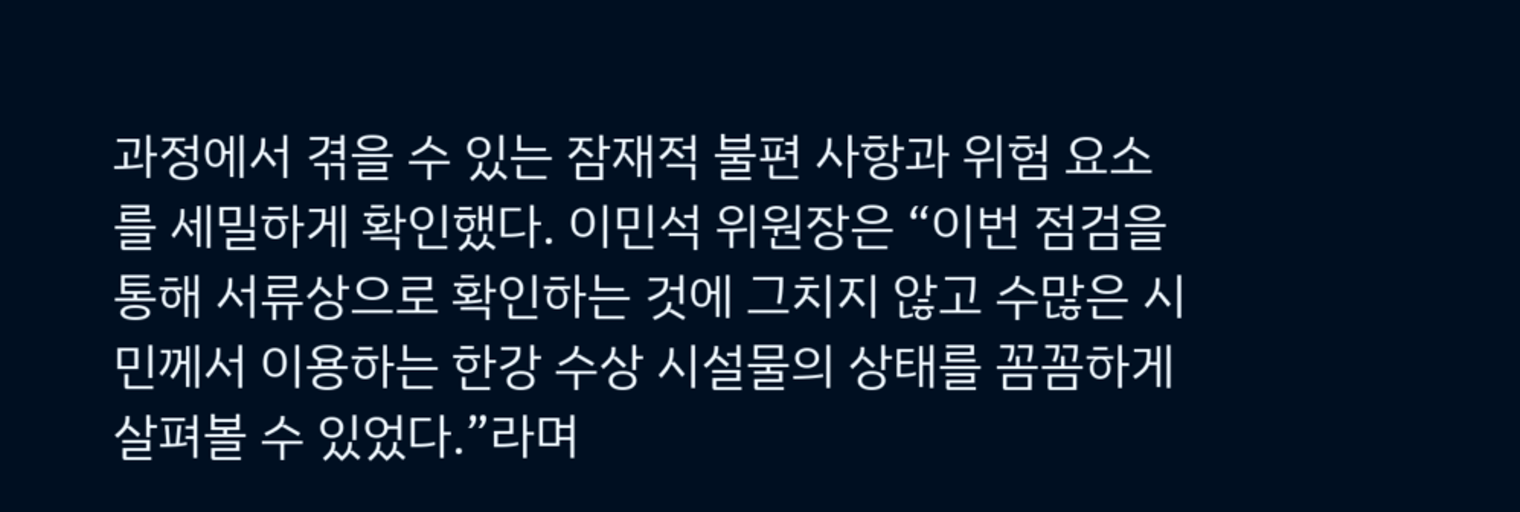과정에서 겪을 수 있는 잠재적 불편 사항과 위험 요소를 세밀하게 확인했다. 이민석 위원장은 “이번 점검을 통해 서류상으로 확인하는 것에 그치지 않고 수많은 시민께서 이용하는 한강 수상 시설물의 상태를 꼼꼼하게 살펴볼 수 있었다.”라며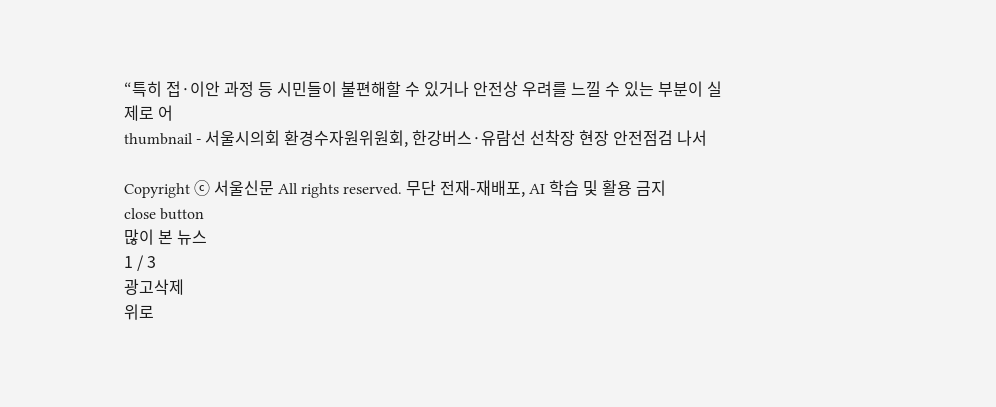“특히 접·이안 과정 등 시민들이 불편해할 수 있거나 안전상 우려를 느낄 수 있는 부분이 실제로 어
thumbnail - 서울시의회 환경수자원위원회, 한강버스·유람선 선착장 현장 안전점검 나서

Copyright ⓒ 서울신문 All rights reserved. 무단 전재-재배포, AI 학습 및 활용 금지
close button
많이 본 뉴스
1 / 3
광고삭제
위로